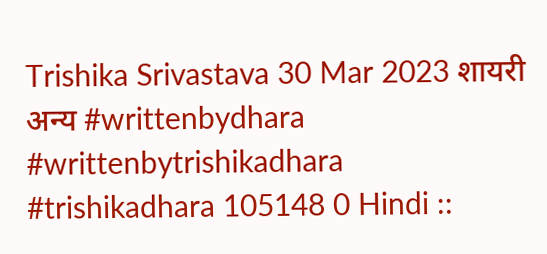Trishika Srivastava 30 Mar 2023 शायरी अन्य #writtenbydhara #writtenbytrishikadhara #trishikadhara 105148 0 Hindi ::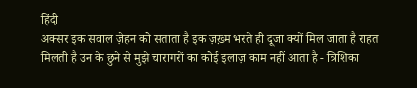हिंदी
अक्सर इक सवाल ज़ेहन को सताता है इक ज़ख़्म भरते ही दूजा क्यों मिल जाता है राहत मिलती है उन के छुने से मुझे चारागरों का कोई इलाज़ काम नहीं आता है - त्रिशिका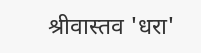श्रीवास्तव 'धरा'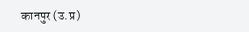कानपुर (उ.प्र)